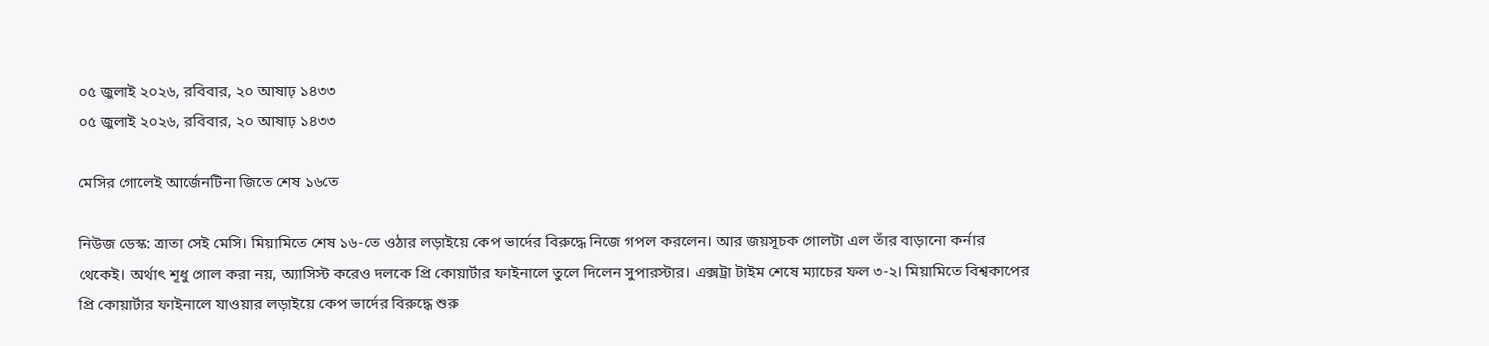০৫ জুলাই ২০২৬, রবিবার, ২০ আষাঢ় ১৪৩৩
০৫ জুলাই ২০২৬, রবিবার, ২০ আষাঢ় ১৪৩৩

মেসির গোলেই আর্জেনটিনা জিতে শেষ ১৬তে

নিউজ ডেস্ক: ত্রাতা সেই মেসি। মিয়ামিতে শেষ ১৬-তে ওঠার লড়াইয়ে কেপ ভার্দের বিরুদ্ধে নিজে গপল করলেন। আর জয়সূচক গোলটা এল তাঁর বাড়ানো কর্নার থেকেই। অর্থাৎ শূধু গোল করা নয়, অ্যাসিস্ট করেও দলকে প্রি কোয়ার্টার ফাইনালে তুলে দিলেন সুপারস্টার। এক্সট্রা টাইম শেষে ম্যাচের ফল ৩-২। মিয়ামিতে বিশ্বকাপের প্রি কোয়ার্টার ফাইনালে যাওয়ার লড়াইয়ে কেপ ভার্দের বিরুদ্ধে শুরু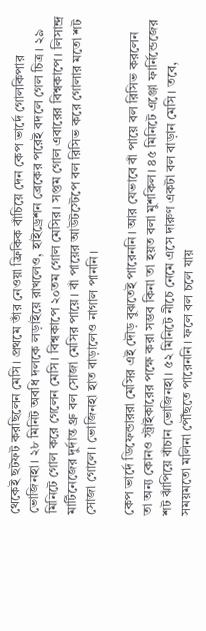থেকেই ছটফট করছিলেন মেসি। প্রথমে তাঁর নেওয়া ফ্রিকিক বাঁচিয়ে দেন কেপ ভার্দে গোলকিপার ভোজিনহা। ২৮ মিনিট অবধি দলকে লড়াইয়ে রাখলেও, হাইড্রেশন ব্রেকের পরেই বদলে গেল চিত্র। ২৯ মিনিটে গোল করে গেলেন মেসি। বিশ্বকাপে ২০তম গোল মেসির। সপ্তম গোল এবারের বিশ্বকাপে। লিসান্দ্র মার্টিনেজের দুর্দান্ত থ্রু বল সোজা মেসির পায়ে। বাঁ পায়ের আউটস্টেপে বল রিসিভ করে গোলার মতো শট সোজা গোলে। ভোজিনহা হাত বাড়ালেও নাগাল পাননি।

কেপ ভার্দে ডিফেন্ডাররা মেসির এই দৌড় বুঝতেই পারেননি। আর যেভাবে বাঁ পায়ে বল রিসিভ করলেন তা অন্য কোনও স্ট্রাইকারের পক্ষে করা সম্ভব কিনা তা হয়ত বলা মুশকিল। ৪৫ মিনিটে এঞ্জো ফার্নিন্ডেজের শট ঝাঁপিয়ে বাঁচান ভোজিনহা। ৫২ মিনিটে নীচে নেমে এসে দারুণ একটা বল বাড়ান মেসি। তবে, সময়মতো মলিনা পৌঁছতে পারেননি। ফলে বল চলে যায়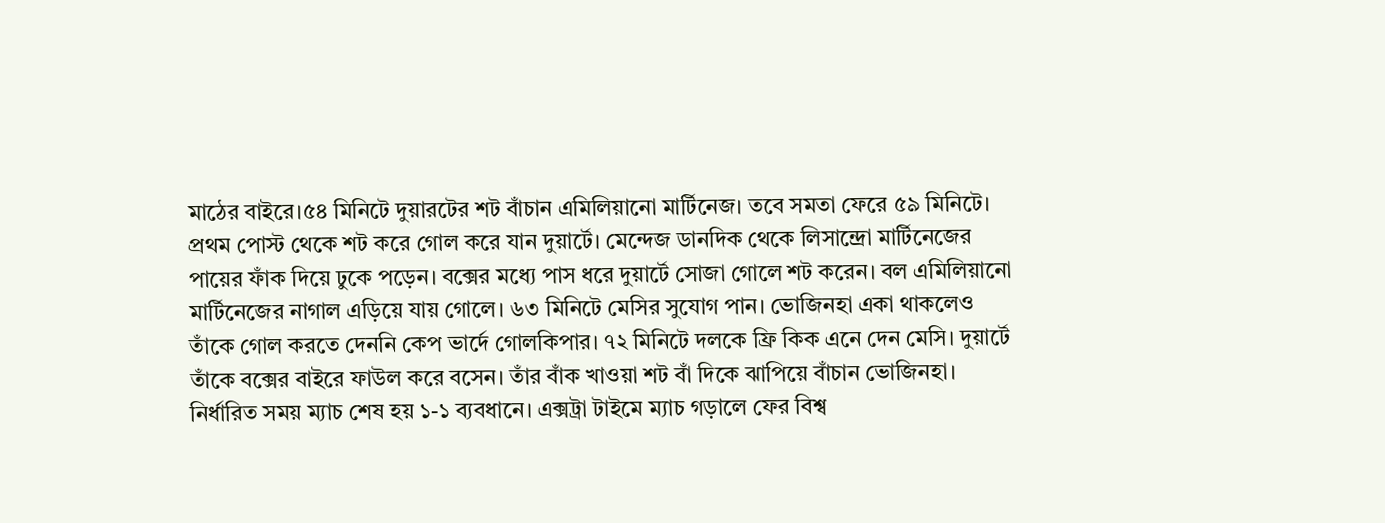মাঠের বাইরে।৫৪ মিনিটে দুয়ারটের শট বাঁচান এমিলিয়ানো মার্টিনেজ। তবে সমতা ফেরে ৫৯ মিনিটে। প্রথম পোস্ট থেকে শট করে গোল করে যান দুয়ার্টে। মেন্দেজ ডানদিক থেকে লিসান্দ্রো মার্টিনেজের পায়ের ফাঁক দিয়ে ঢুকে পড়েন। বক্সের মধ্যে পাস ধরে দুয়ার্টে সোজা গোলে শট করেন। বল এমিলিয়ানো মার্টিনেজের নাগাল এড়িয়ে যায় গোলে। ৬৩ মিনিটে মেসির সুযোগ পান। ভোজিনহা একা থাকলেও তাঁকে গোল করতে দেননি কেপ ভার্দে গোলকিপার। ৭২ মিনিটে দলকে ফ্রি কিক এনে দেন মেসি। দুয়ার্টে তাঁকে বক্সের বাইরে ফাউল করে বসেন। তাঁর বাঁক খাওয়া শট বাঁ দিকে ঝাপিয়ে বাঁচান ভোজিনহা। নির্ধারিত সময় ম্যাচ শেষ হয় ১-১ ব্যবধানে। এক্সট্রা টাইমে ম্যাচ গড়ালে ফের বিশ্ব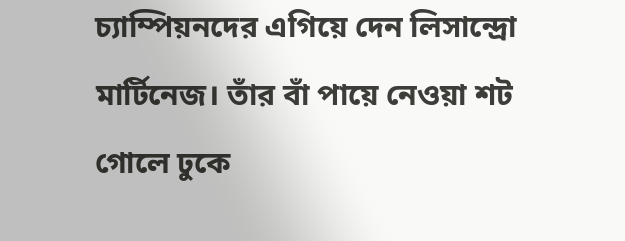চ্যাম্পিয়নদের এগিয়ে দেন লিসান্দ্রো মার্টিনেজ। তাঁর বাঁ পায়ে নেওয়া শট গোলে ঢুকে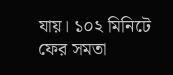যায়। ১০২ মিনিটে ফের সমতা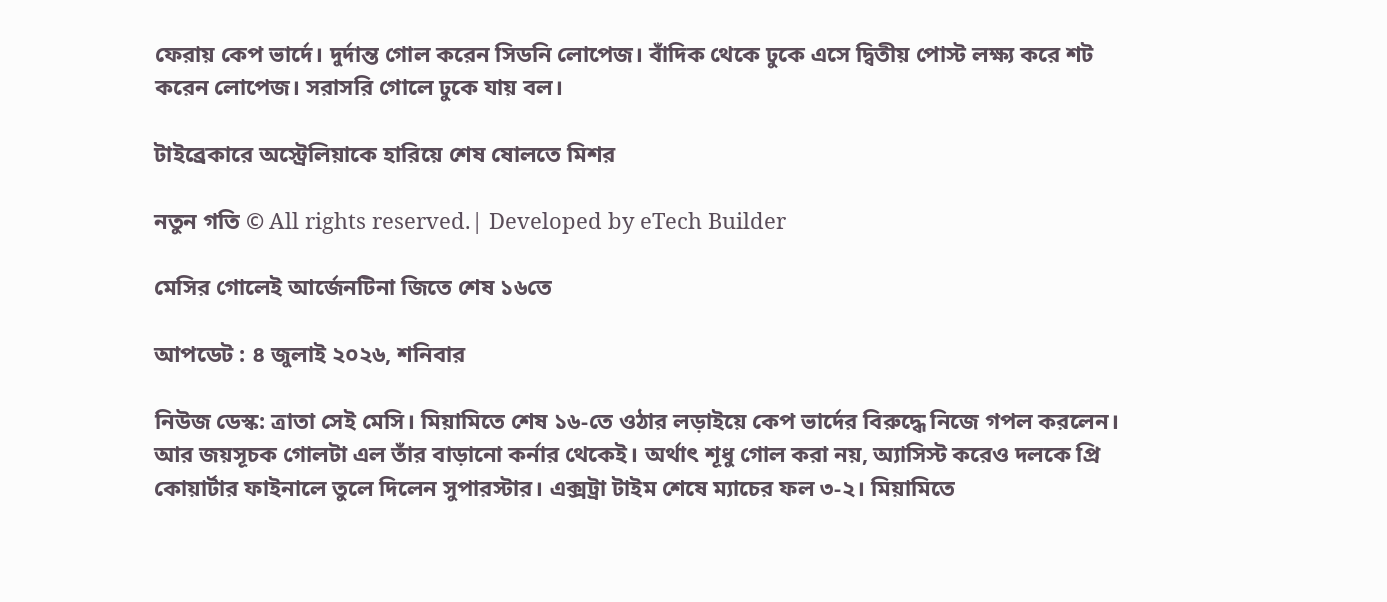ফেরায় কেপ ভার্দে। দুর্দান্ত গোল করেন সিডনি লোপেজ। বাঁদিক থেকে ঢুকে এসে দ্বিতীয় পোস্ট লক্ষ্য করে শট করেন লোপেজ। সরাসরি গোলে ঢুকে যায় বল।

টাইব্রেকারে অস্ট্রেলিয়াকে হারিয়ে শেষ ষোলতে মিশর

নতুন গতি © All rights reserved.| Developed by eTech Builder

মেসির গোলেই আর্জেনটিনা জিতে শেষ ১৬তে

আপডেট : ৪ জুলাই ২০২৬, শনিবার

নিউজ ডেস্ক: ত্রাতা সেই মেসি। মিয়ামিতে শেষ ১৬-তে ওঠার লড়াইয়ে কেপ ভার্দের বিরুদ্ধে নিজে গপল করলেন। আর জয়সূচক গোলটা এল তাঁর বাড়ানো কর্নার থেকেই। অর্থাৎ শূধু গোল করা নয়, অ্যাসিস্ট করেও দলকে প্রি কোয়ার্টার ফাইনালে তুলে দিলেন সুপারস্টার। এক্সট্রা টাইম শেষে ম্যাচের ফল ৩-২। মিয়ামিতে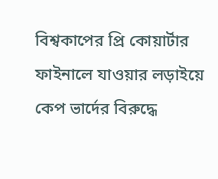বিশ্বকাপের প্রি কোয়ার্টার ফাইনালে যাওয়ার লড়াইয়ে কেপ ভার্দের বিরুদ্ধে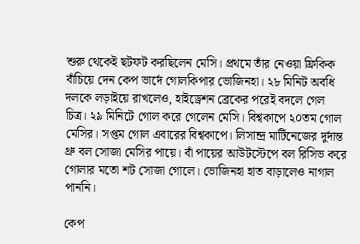শুরু থেকেই ছটফট করছিলেন মেসি। প্রথমে তাঁর নেওয়া ফ্রিকিক বাঁচিয়ে দেন কেপ ভার্দে গোলকিপার ভোজিনহা। ২৮ মিনিট অবধি দলকে লড়াইয়ে রাখলেও, হাইড্রেশন ব্রেকের পরেই বদলে গেল চিত্র। ২৯ মিনিটে গোল করে গেলেন মেসি। বিশ্বকাপে ২০তম গোল মেসির। সপ্তম গোল এবারের বিশ্বকাপে। লিসান্দ্র মার্টিনেজের দুর্দান্ত থ্রু বল সোজা মেসির পায়ে। বাঁ পায়ের আউটস্টেপে বল রিসিভ করে গোলার মতো শট সোজা গোলে। ভোজিনহা হাত বাড়ালেও নাগাল পাননি।

কেপ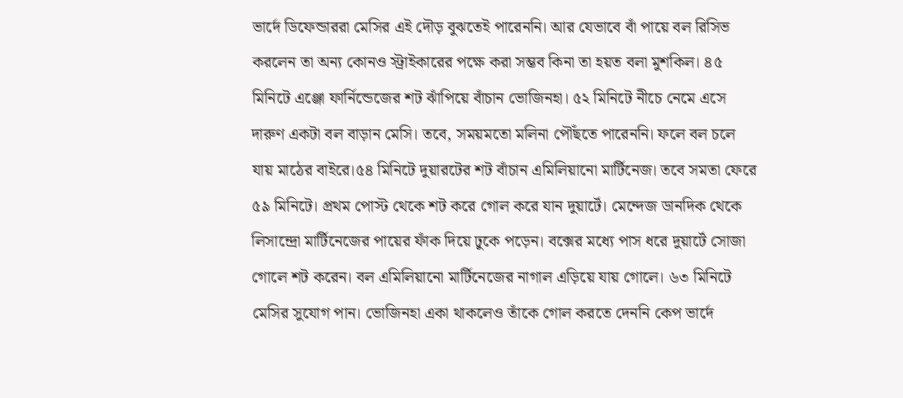ভার্দে ডিফেন্ডাররা মেসির এই দৌড় বুঝতেই পারেননি। আর যেভাবে বাঁ পায়ে বল রিসিভ করলেন তা অন্য কোনও স্ট্রাইকারের পক্ষে করা সম্ভব কিনা তা হয়ত বলা মুশকিল। ৪৫ মিনিটে এঞ্জো ফার্নিন্ডেজের শট ঝাঁপিয়ে বাঁচান ভোজিনহা। ৫২ মিনিটে নীচে নেমে এসে দারুণ একটা বল বাড়ান মেসি। তবে, সময়মতো মলিনা পৌঁছতে পারেননি। ফলে বল চলে যায় মাঠের বাইরে।৫৪ মিনিটে দুয়ারটের শট বাঁচান এমিলিয়ানো মার্টিনেজ। তবে সমতা ফেরে ৫৯ মিনিটে। প্রথম পোস্ট থেকে শট করে গোল করে যান দুয়ার্টে। মেন্দেজ ডানদিক থেকে লিসান্দ্রো মার্টিনেজের পায়ের ফাঁক দিয়ে ঢুকে পড়েন। বক্সের মধ্যে পাস ধরে দুয়ার্টে সোজা গোলে শট করেন। বল এমিলিয়ানো মার্টিনেজের নাগাল এড়িয়ে যায় গোলে। ৬৩ মিনিটে মেসির সুযোগ পান। ভোজিনহা একা থাকলেও তাঁকে গোল করতে দেননি কেপ ভার্দে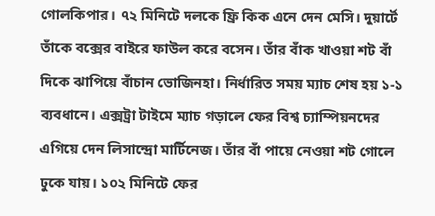গোলকিপার। ৭২ মিনিটে দলকে ফ্রি কিক এনে দেন মেসি। দুয়ার্টে তাঁকে বক্সের বাইরে ফাউল করে বসেন। তাঁর বাঁক খাওয়া শট বাঁ দিকে ঝাপিয়ে বাঁচান ভোজিনহা। নির্ধারিত সময় ম্যাচ শেষ হয় ১-১ ব্যবধানে। এক্সট্রা টাইমে ম্যাচ গড়ালে ফের বিশ্ব চ্যাম্পিয়নদের এগিয়ে দেন লিসান্দ্রো মার্টিনেজ। তাঁর বাঁ পায়ে নেওয়া শট গোলে ঢুকে যায়। ১০২ মিনিটে ফের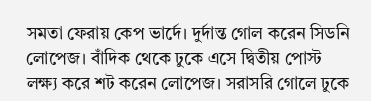সমতা ফেরায় কেপ ভার্দে। দুর্দান্ত গোল করেন সিডনি লোপেজ। বাঁদিক থেকে ঢুকে এসে দ্বিতীয় পোস্ট লক্ষ্য করে শট করেন লোপেজ। সরাসরি গোলে ঢুকে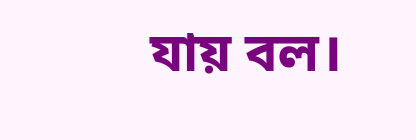যায় বল।